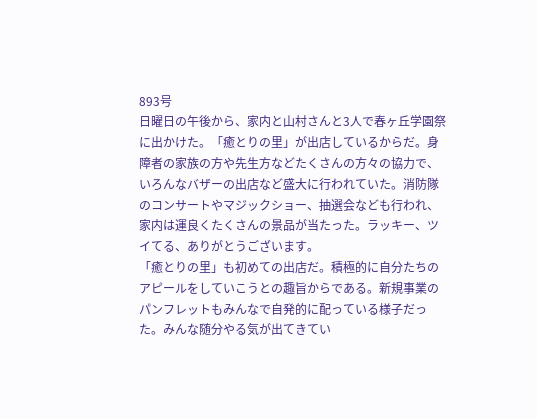893号
日曜日の午後から、家内と山村さんと3人で春ヶ丘学園祭に出かけた。「癒とりの里」が出店しているからだ。身障者の家族の方や先生方などたくさんの方々の協力で、いろんなバザーの出店など盛大に行われていた。消防隊のコンサートやマジックショー、抽選会なども行われ、家内は運良くたくさんの景品が当たった。ラッキー、ツイてる、ありがとうございます。
「癒とりの里」も初めての出店だ。積極的に自分たちのアピールをしていこうとの趣旨からである。新規事業のパンフレットもみんなで自発的に配っている様子だった。みんな随分やる気が出てきてい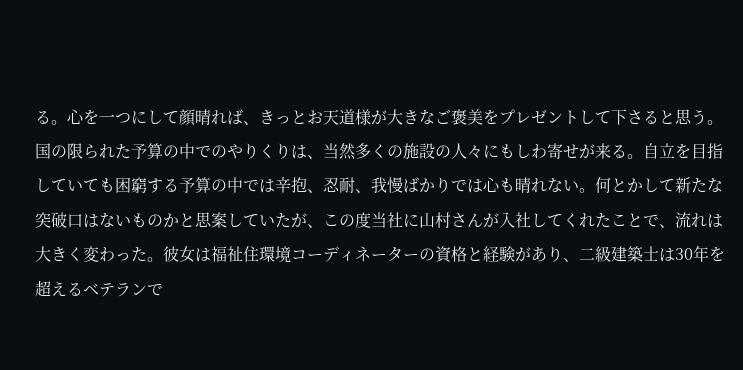る。心を一つにして顔晴れば、きっとお天道様が大きなご褒美をプレゼントして下さると思う。
国の限られた予算の中でのやりくりは、当然多くの施設の人々にもしわ寄せが来る。自立を目指していても困窮する予算の中では辛抱、忍耐、我慢ばかりでは心も晴れない。何とかして新たな突破口はないものかと思案していたが、この度当社に山村さんが入社してくれたことで、流れは大きく変わった。彼女は福祉住環境コーディネーターの資格と経験があり、二級建築士は30年を超えるベテランで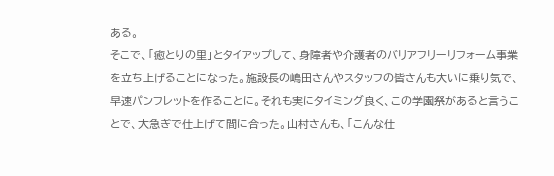ある。
そこで、「癒とりの里」とタイアップして、身障者や介護者のバリアフリーリフォーム事業を立ち上げることになった。施設長の嶋田さんやスタッフの皆さんも大いに乗り気で、早速パンフレットを作ることに。それも実にタイミング良く、この学園祭があると言うことで、大急ぎで仕上げて間に合った。山村さんも、「こんな仕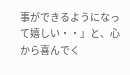事ができるようになって嬉しい・・」と、心から喜んでく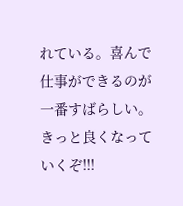れている。喜んで仕事ができるのが一番すばらしい。きっと良くなっていくぞ!!!